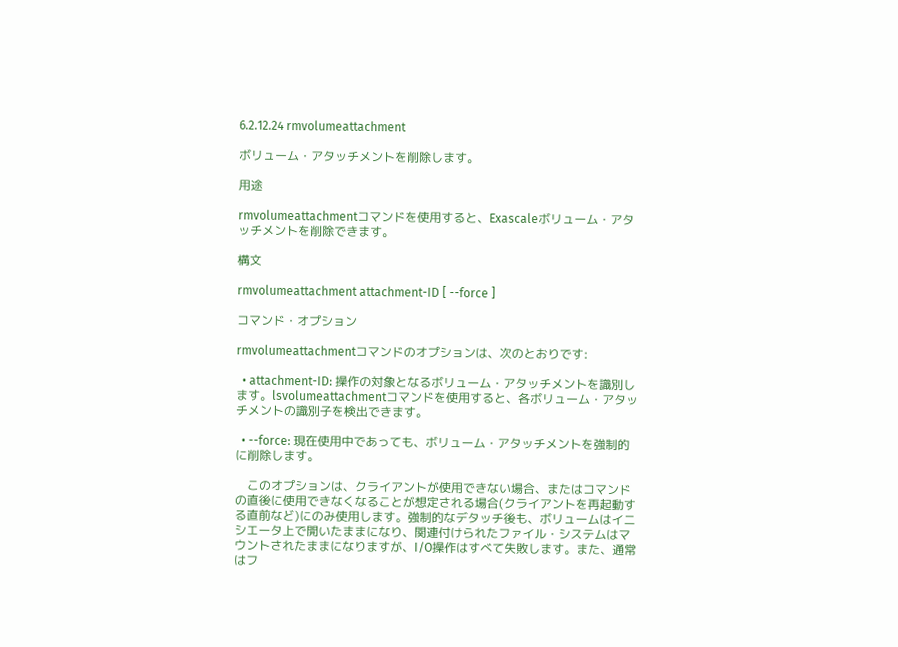6.2.12.24 rmvolumeattachment

ボリューム・アタッチメントを削除します。

用途

rmvolumeattachmentコマンドを使用すると、Exascaleボリューム・アタッチメントを削除できます。

構文

rmvolumeattachment attachment-ID [ --force ]

コマンド・オプション

rmvolumeattachmentコマンドのオプションは、次のとおりです:

  • attachment-ID: 操作の対象となるボリューム・アタッチメントを識別します。lsvolumeattachmentコマンドを使用すると、各ボリューム・アタッチメントの識別子を検出できます。

  • --force: 現在使用中であっても、ボリューム・アタッチメントを強制的に削除します。

    このオプションは、クライアントが使用できない場合、またはコマンドの直後に使用できなくなることが想定される場合(クライアントを再起動する直前など)にのみ使用します。強制的なデタッチ後も、ボリュームはイニシエータ上で開いたままになり、関連付けられたファイル・システムはマウントされたままになりますが、I/O操作はすべて失敗します。また、通常はフ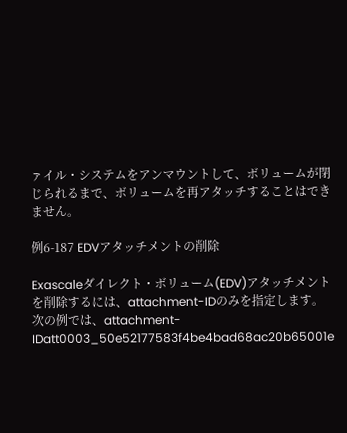ァイル・システムをアンマウントして、ボリュームが閉じられるまで、ボリュームを再アタッチすることはできません。

例6-187 EDVアタッチメントの削除

Exascaleダイレクト・ボリューム(EDV)アタッチメントを削除するには、attachment-IDのみを指定します。次の例では、attachment-IDatt0003_50e52177583f4be4bad68ac20b65001e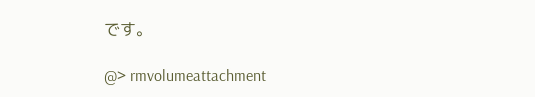です。

@> rmvolumeattachment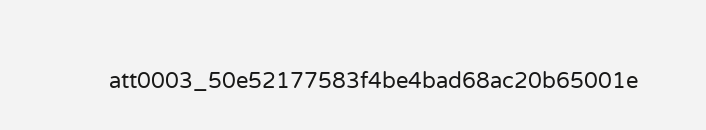att0003_50e52177583f4be4bad68ac20b65001e